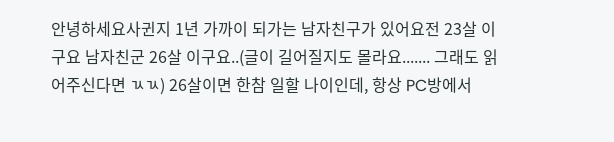안녕하세요사귄지 1년 가까이 되가는 남자친구가 있어요전 23살 이구요 남자친군 26살 이구요..(글이 길어질지도 몰라요....... 그래도 읽어주신다면 ㄳㄳ) 26살이면 한참 일할 나이인데, 항상 PC방에서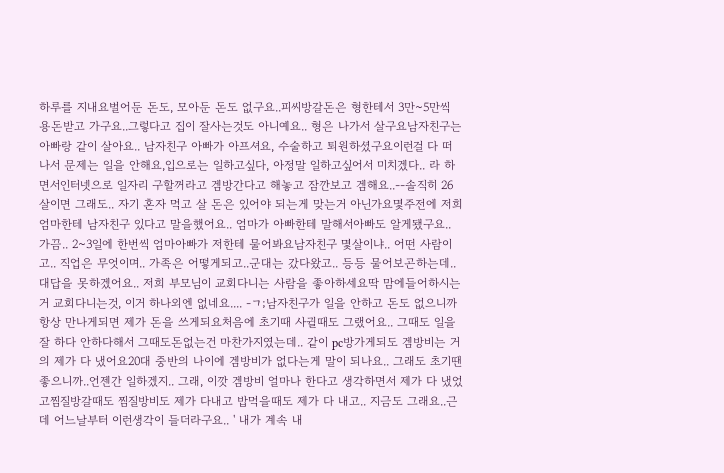하루를 지내요벌어둔 돈도, 모아둔 돈도 없구요..피씨방갈돈은 형한테서 3만~5만씩 용돈받고 가구요..그렇다고 집이 잘사는것도 아니예요.. 형은 나가서 살구요남자친구는 아빠랑 같이 살아요.. 남자친구 아빠가 아프셔요, 수술하고 퇴원하셨구요이런걸 다 떠나서 문제는 일을 안해요,입으로는 일하고싶다, 아정말 일하고싶어서 미치겠다.. 라 하면서인터넷으로 일자리 구할꺼라고 겜방간다고 해놓고 잠깐보고 겜해요..--솔직히 26살이면 그래도.. 자기 혼자 먹고 살 돈은 있어야 되는게 맞는거 아닌가요몇주전에 저희 엄마한테 남자친구 있다고 말을했어요.. 엄마가 아빠한테 말해서아빠도 알게됐구요.. 가끔.. 2~3일에 한번씩 엄마아빠가 저한테 물어봐요남자친구 몇살이냐.. 어떤 사람이고.. 직업은 무엇이며.. 가족은 어떻게되고..군대는 갔다왔고.. 등등 물어보곤하는데.. 대답을 못하겠어요.. 저희 부모님이 교회다니는 사람을 좋아하세요딱 맘에들어하시는거 교회다니는것, 이거 하나외엔 없네요.... -ㄱ;남자친구가 일을 안하고 돈도 없으니까 항상 만나게되면 제가 돈을 쓰게되요처음에 초기때 사귈때도 그랬어요.. 그때도 일을 잘 하다 안하다해서 그때도돈없는건 마찬가지였는데.. 같이 pc방가게되도 겜방비는 거의 제가 다 냈어요20대 중반의 나이에 겜방비가 없다는게 말이 되나요.. 그래도 초기땐 좋으니까..언젠간 일하겠지.. 그래, 이깟 겜방비 얼마나 한다고 생각하면서 제가 다 냈었고찜질방갈때도 찜질방비도 제가 다내고 밥먹을때도 제가 다 내고.. 지금도 그래요..근데 어느날부터 이런생각이 들더라구요.. ' 내가 계속 내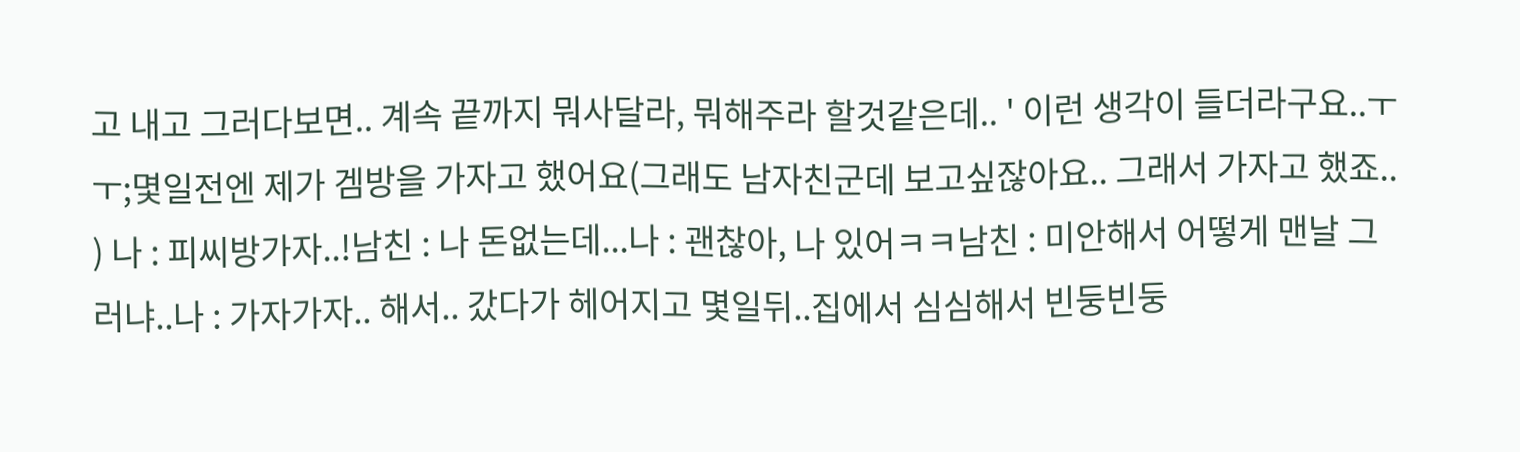고 내고 그러다보면.. 계속 끝까지 뭐사달라, 뭐해주라 할것같은데.. ' 이런 생각이 들더라구요..ㅜㅜ;몇일전엔 제가 겜방을 가자고 했어요(그래도 남자친군데 보고싶잖아요.. 그래서 가자고 했죠.. ) 나 : 피씨방가자..!남친 : 나 돈없는데...나 : 괜찮아, 나 있어ㅋㅋ남친 : 미안해서 어떻게 맨날 그러냐..나 : 가자가자.. 해서.. 갔다가 헤어지고 몇일뒤..집에서 심심해서 빈둥빈둥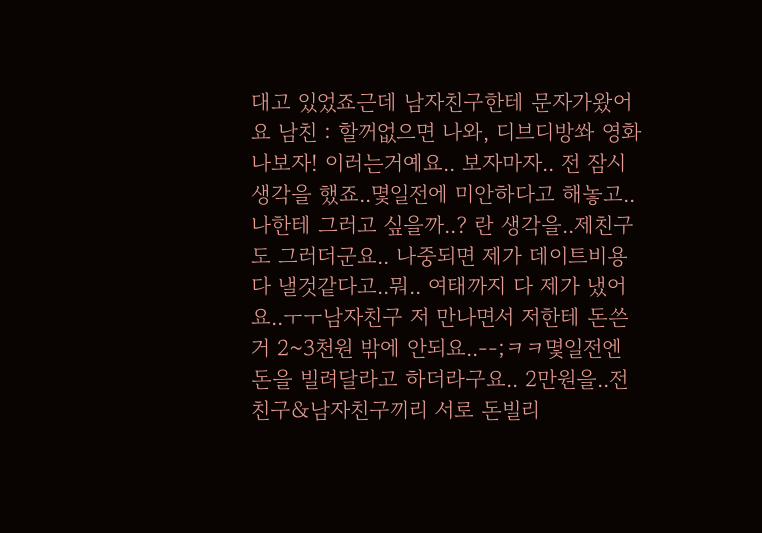대고 있었죠근데 남자친구한테 문자가왔어요 남친 : 할꺼없으면 나와, 디브디방쏴 영화나보자! 이러는거예요.. 보자마자.. 전 잠시 생각을 했죠..몇일전에 미안하다고 해놓고.. 나한테 그러고 싶을까..? 란 생각을..제친구도 그러더군요.. 나중되면 제가 데이트비용 다 낼것같다고..뭐.. 여태까지 다 제가 냈어요..ㅜㅜ남자친구 저 만나면서 저한테 돈쓴거 2~3천원 밖에 안되요..--;ㅋㅋ몇일전엔 돈을 빌려달라고 하더라구요.. 2만원을..전 친구&남자친구끼리 서로 돈빌리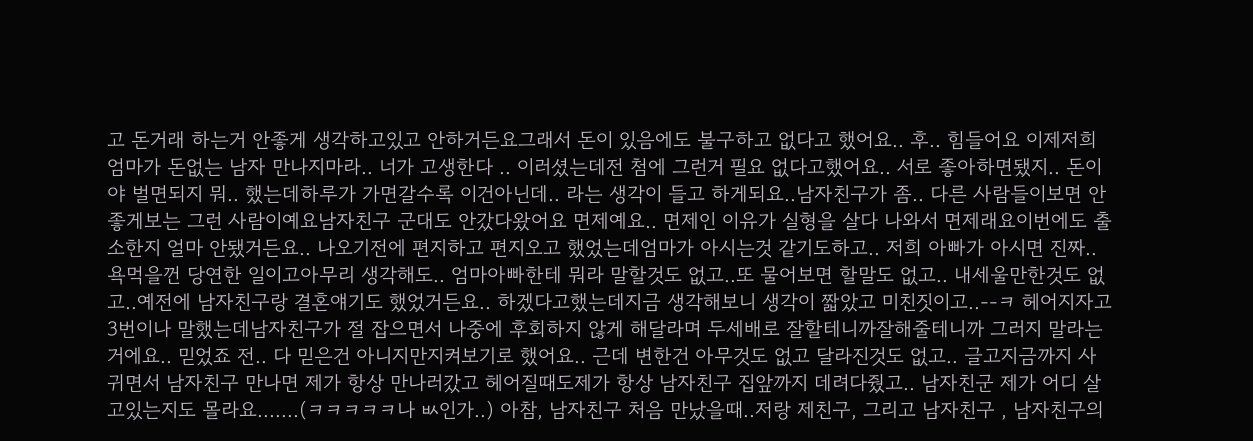고 돈거래 하는거 안좋게 생각하고있고 안하거든요그래서 돈이 있음에도 불구하고 없다고 했어요.. 후.. 힘들어요 이제저희 엄마가 돈없는 남자 만나지마라.. 너가 고생한다 .. 이러셨는데전 첨에 그런거 필요 없다고했어요.. 서로 좋아하면됐지.. 돈이야 벌면되지 뭐.. 했는데하루가 가면갈수록 이건아닌데.. 라는 생각이 들고 하게되요..남자친구가 좀.. 다른 사람들이보면 안좋게보는 그런 사람이예요남자친구 군대도 안갔다왔어요 면제예요.. 면제인 이유가 실형을 살다 나와서 면제래요이번에도 출소한지 얼마 안됐거든요.. 나오기전에 편지하고 편지오고 했었는데엄마가 아시는것 같기도하고.. 저희 아빠가 아시면 진짜.. 욕먹을껀 당연한 일이고아무리 생각해도.. 엄마아빠한테 뭐라 말할것도 없고..또 물어보면 할말도 없고.. 내세울만한것도 없고..예전에 남자친구랑 결혼얘기도 했었거든요.. 하겠다고했는데지금 생각해보니 생각이 짧았고 미친짓이고..--ㅋ 헤어지자고 3번이나 말했는데남자친구가 절 잡으면서 나중에 후회하지 않게 해달라며 두세배로 잘할테니까잘해줄테니까 그러지 말라는거에요.. 믿었죠 전.. 다 믿은건 아니지만지켜보기로 했어요.. 근데 변한건 아무것도 없고 달라진것도 없고.. 글고지금까지 사귀면서 남자친구 만나면 제가 항상 만나러갔고 헤어질때도제가 항상 남자친구 집앞까지 데려다줬고.. 남자친군 제가 어디 살고있는지도 몰라요.......(ㅋㅋㅋㅋㅋ나 ㅄ인가..) 아참, 남자친구 처음 만났을때..저랑 제친구, 그리고 남자친구 , 남자친구의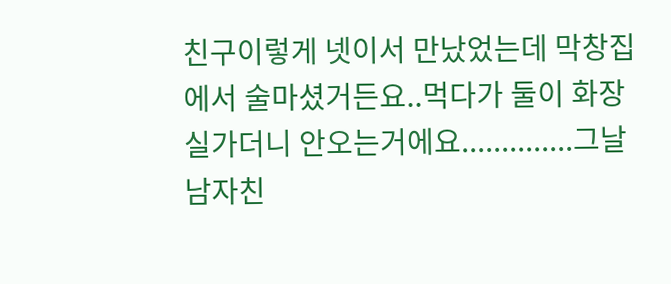친구이렇게 넷이서 만났었는데 막창집에서 술마셨거든요..먹다가 둘이 화장실가더니 안오는거에요..............그날 남자친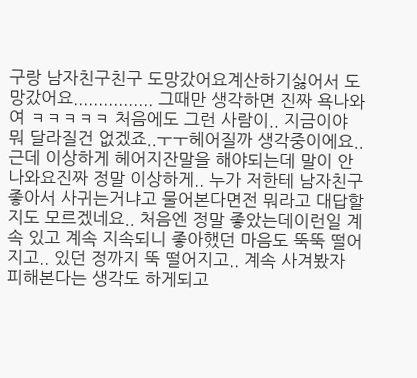구랑 남자친구친구 도망갔어요계산하기싫어서 도망갔어요................ 그때만 생각하면 진짜 욕나와여 ㅋㅋㅋㅋㅋ 처음에도 그런 사람이.. 지금이야 뭐 달라질건 없겠죠..ㅜㅜ헤어질까 생각중이에요.. 근데 이상하게 헤어지잔말을 해야되는데 말이 안나와요진짜 정말 이상하게.. 누가 저한테 남자친구 좋아서 사귀는거냐고 물어본다면전 뭐라고 대답할지도 모르겠네요.. 처음엔 정말 좋았는데이런일 계속 있고 계속 지속되니 좋아했던 마음도 뚝뚝 떨어지고.. 있던 정까지 뚝 떨어지고.. 계속 사겨봤자 피해본다는 생각도 하게되고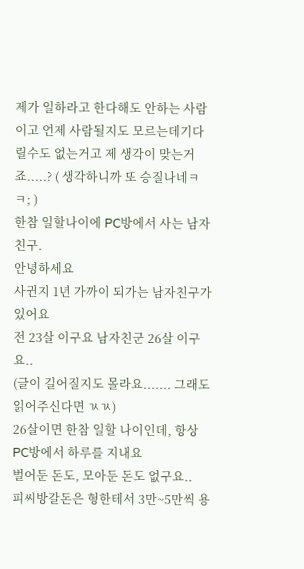제가 일하라고 한다해도 안하는 사람이고 언제 사람될지도 모르는데기다릴수도 없는거고 제 생각이 맞는거죠.....? ( 생각하니까 또 승질나네ㅋㅋ; )
한참 일할나이에 PC방에서 사는 남자친구.
안녕하세요
사귄지 1년 가까이 되가는 남자친구가 있어요
전 23살 이구요 남자친군 26살 이구요..
(글이 길어질지도 몰라요....... 그래도 읽어주신다면 ㄳㄳ)
26살이면 한참 일할 나이인데, 항상 PC방에서 하루를 지내요
벌어둔 돈도, 모아둔 돈도 없구요..
피씨방갈돈은 형한테서 3만~5만씩 용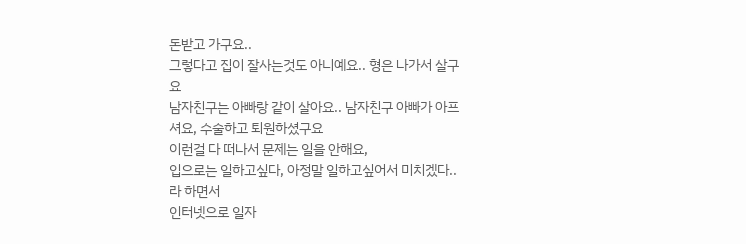돈받고 가구요..
그렇다고 집이 잘사는것도 아니예요.. 형은 나가서 살구요
남자친구는 아빠랑 같이 살아요.. 남자친구 아빠가 아프셔요, 수술하고 퇴원하셨구요
이런걸 다 떠나서 문제는 일을 안해요,
입으로는 일하고싶다, 아정말 일하고싶어서 미치겠다.. 라 하면서
인터넷으로 일자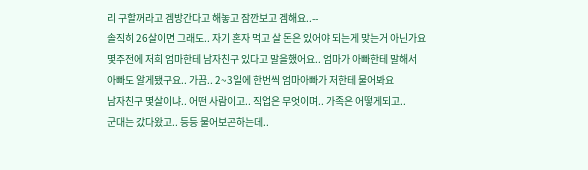리 구할꺼라고 겜방간다고 해놓고 잠깐보고 겜해요..--
솔직히 26살이면 그래도.. 자기 혼자 먹고 살 돈은 있어야 되는게 맞는거 아닌가요
몇주전에 저희 엄마한테 남자친구 있다고 말을했어요.. 엄마가 아빠한테 말해서
아빠도 알게됐구요.. 가끔.. 2~3일에 한번씩 엄마아빠가 저한테 물어봐요
남자친구 몇살이냐.. 어떤 사람이고.. 직업은 무엇이며.. 가족은 어떻게되고..
군대는 갔다왔고.. 등등 물어보곤하는데..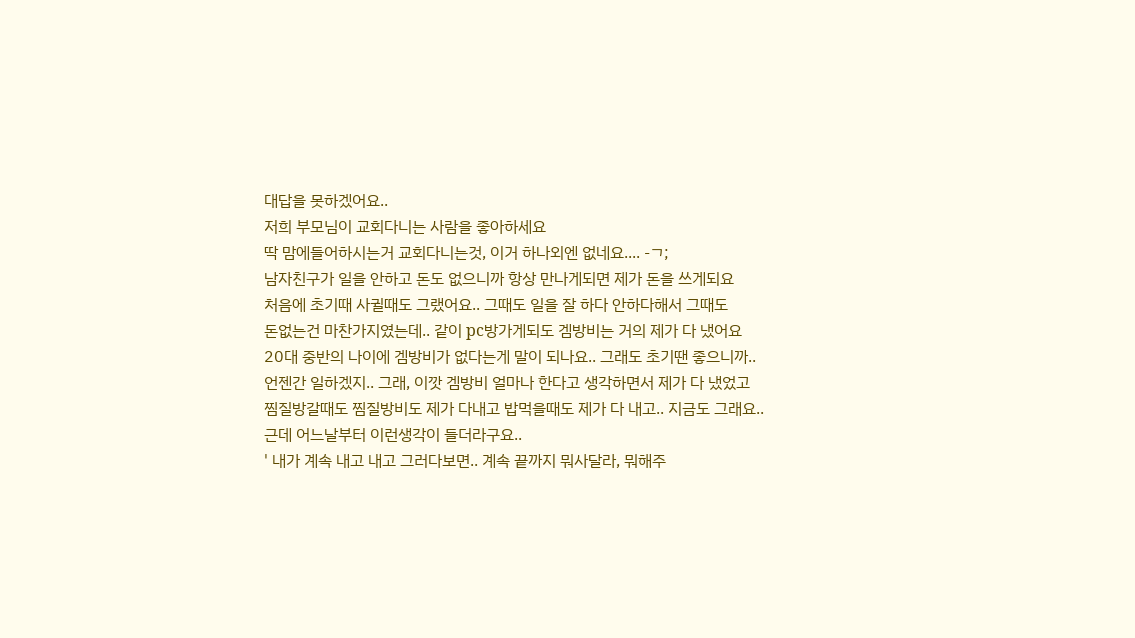대답을 못하겠어요..
저희 부모님이 교회다니는 사람을 좋아하세요
딱 맘에들어하시는거 교회다니는것, 이거 하나외엔 없네요.... -ㄱ;
남자친구가 일을 안하고 돈도 없으니까 항상 만나게되면 제가 돈을 쓰게되요
처음에 초기때 사귈때도 그랬어요.. 그때도 일을 잘 하다 안하다해서 그때도
돈없는건 마찬가지였는데.. 같이 pc방가게되도 겜방비는 거의 제가 다 냈어요
20대 중반의 나이에 겜방비가 없다는게 말이 되나요.. 그래도 초기땐 좋으니까..
언젠간 일하겠지.. 그래, 이깟 겜방비 얼마나 한다고 생각하면서 제가 다 냈었고
찜질방갈때도 찜질방비도 제가 다내고 밥먹을때도 제가 다 내고.. 지금도 그래요..
근데 어느날부터 이런생각이 들더라구요..
' 내가 계속 내고 내고 그러다보면.. 계속 끝까지 뭐사달라, 뭐해주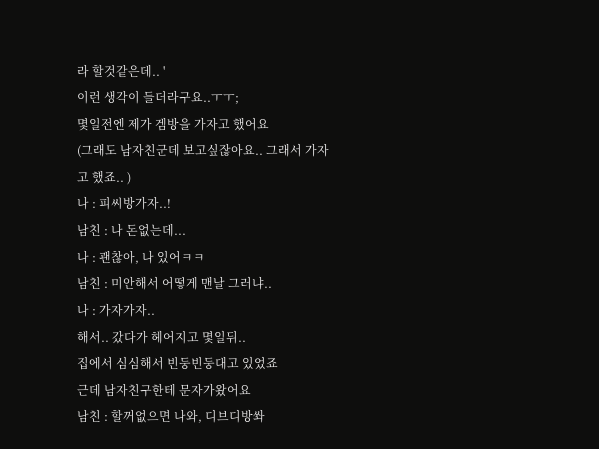라 할것같은데.. '
이런 생각이 들더라구요..ㅜㅜ;
몇일전엔 제가 겜방을 가자고 했어요
(그래도 남자친군데 보고싶잖아요.. 그래서 가자고 했죠.. )
나 : 피씨방가자..!
남친 : 나 돈없는데...
나 : 괜찮아, 나 있어ㅋㅋ
남친 : 미안해서 어떻게 맨날 그러냐..
나 : 가자가자..
해서.. 갔다가 헤어지고 몇일뒤..
집에서 심심해서 빈둥빈둥대고 있었죠
근데 남자친구한테 문자가왔어요
남친 : 할꺼없으면 나와, 디브디방쏴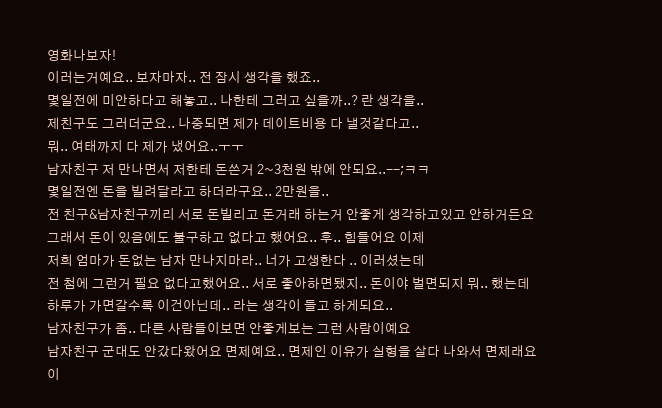영화나보자!
이러는거예요.. 보자마자.. 전 잠시 생각을 했죠..
몇일전에 미안하다고 해놓고.. 나한테 그러고 싶을까..? 란 생각을..
제친구도 그러더군요.. 나중되면 제가 데이트비용 다 낼것같다고..
뭐.. 여태까지 다 제가 냈어요..ㅜㅜ
남자친구 저 만나면서 저한테 돈쓴거 2~3천원 밖에 안되요..--;ㅋㅋ
몇일전엔 돈을 빌려달라고 하더라구요.. 2만원을..
전 친구&남자친구끼리 서로 돈빌리고 돈거래 하는거 안좋게 생각하고있고 안하거든요
그래서 돈이 있음에도 불구하고 없다고 했어요.. 후.. 힘들어요 이제
저희 엄마가 돈없는 남자 만나지마라.. 너가 고생한다 .. 이러셨는데
전 첨에 그런거 필요 없다고했어요.. 서로 좋아하면됐지.. 돈이야 벌면되지 뭐.. 했는데
하루가 가면갈수록 이건아닌데.. 라는 생각이 들고 하게되요..
남자친구가 좀.. 다른 사람들이보면 안좋게보는 그런 사람이예요
남자친구 군대도 안갔다왔어요 면제예요.. 면제인 이유가 실형을 살다 나와서 면제래요
이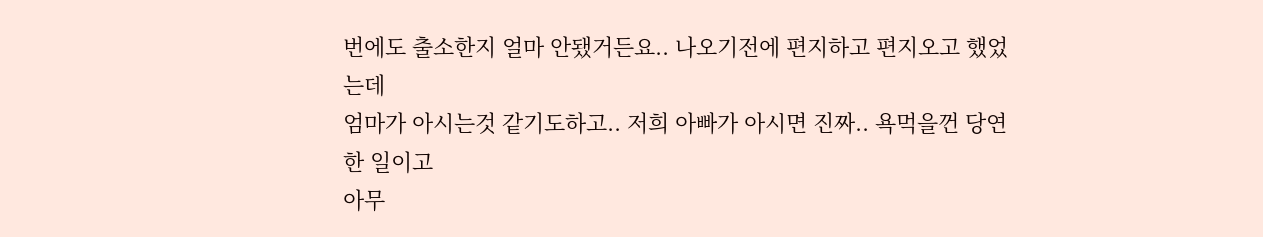번에도 출소한지 얼마 안됐거든요.. 나오기전에 편지하고 편지오고 했었는데
엄마가 아시는것 같기도하고.. 저희 아빠가 아시면 진짜.. 욕먹을껀 당연한 일이고
아무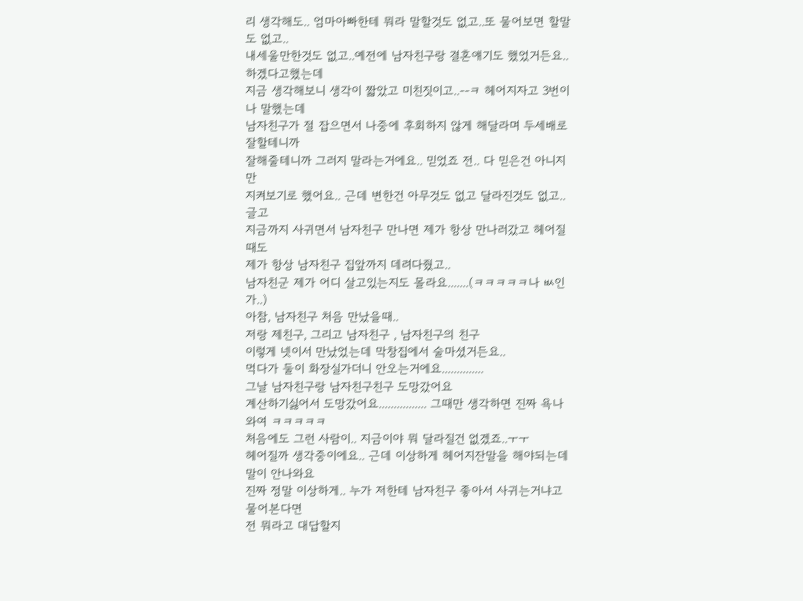리 생각해도.. 엄마아빠한테 뭐라 말할것도 없고..또 물어보면 할말도 없고..
내세울만한것도 없고..예전에 남자친구랑 결혼얘기도 했었거든요.. 하겠다고했는데
지금 생각해보니 생각이 짧았고 미친짓이고..--ㅋ 헤어지자고 3번이나 말했는데
남자친구가 절 잡으면서 나중에 후회하지 않게 해달라며 두세배로 잘할테니까
잘해줄테니까 그러지 말라는거에요.. 믿었죠 전.. 다 믿은건 아니지만
지켜보기로 했어요.. 근데 변한건 아무것도 없고 달라진것도 없고.. 글고
지금까지 사귀면서 남자친구 만나면 제가 항상 만나러갔고 헤어질때도
제가 항상 남자친구 집앞까지 데려다줬고..
남자친군 제가 어디 살고있는지도 몰라요.......(ㅋㅋㅋㅋㅋ나 ㅄ인가..)
아참, 남자친구 처음 만났을때..
저랑 제친구, 그리고 남자친구 , 남자친구의 친구
이렇게 넷이서 만났었는데 막창집에서 술마셨거든요..
먹다가 둘이 화장실가더니 안오는거에요..............
그날 남자친구랑 남자친구친구 도망갔어요
계산하기싫어서 도망갔어요................ 그때만 생각하면 진짜 욕나와여 ㅋㅋㅋㅋㅋ
처음에도 그런 사람이.. 지금이야 뭐 달라질건 없겠죠..ㅜㅜ
헤어질까 생각중이에요.. 근데 이상하게 헤어지잔말을 해야되는데 말이 안나와요
진짜 정말 이상하게.. 누가 저한테 남자친구 좋아서 사귀는거냐고 물어본다면
전 뭐라고 대답할지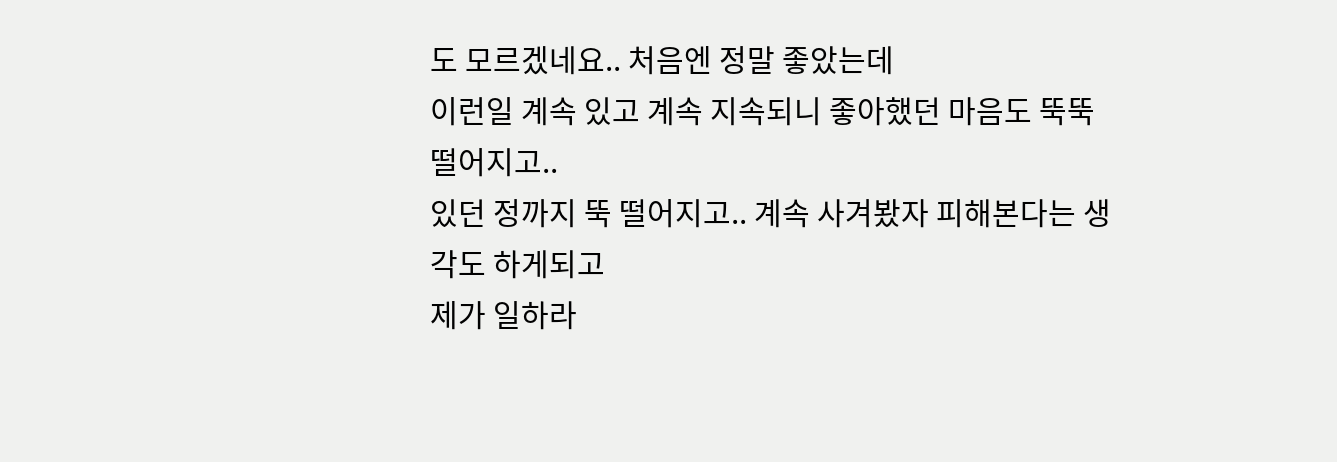도 모르겠네요.. 처음엔 정말 좋았는데
이런일 계속 있고 계속 지속되니 좋아했던 마음도 뚝뚝 떨어지고..
있던 정까지 뚝 떨어지고.. 계속 사겨봤자 피해본다는 생각도 하게되고
제가 일하라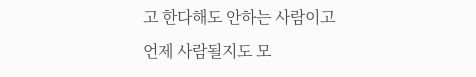고 한다해도 안하는 사람이고 언제 사람될지도 모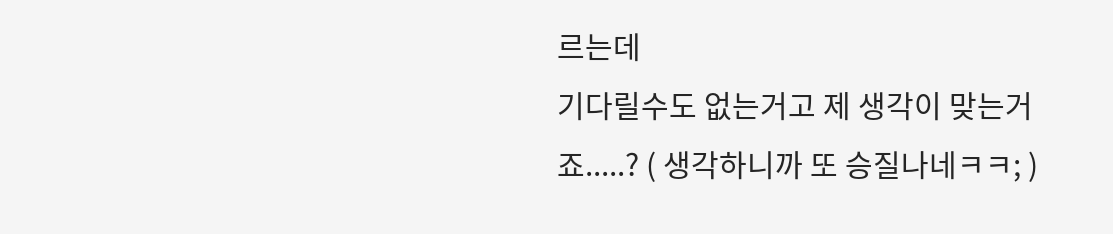르는데
기다릴수도 없는거고 제 생각이 맞는거죠.....? ( 생각하니까 또 승질나네ㅋㅋ; )